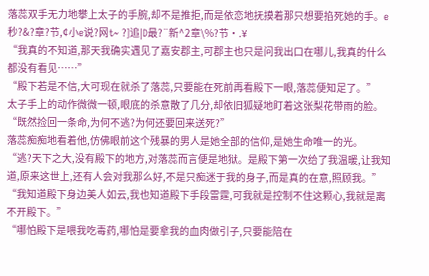落蕊双手无力地攀上太子的手腕,却不是推拒,而是依恋地抚摸着那只想要掐死她的手。e秒?&?章?节,¢小e说?网t~ ?]追|D最?¨新^2章\%?节·.¥
“我真的不知道,那天我确实遇见了嘉安郡主,可郡主也只是问我出口在哪儿,我真的什么都没有看见……”
“殿下若是不信,大可现在就杀了落蕊,只要能在死前再看殿下一眼,落蕊便知足了。”
太子手上的动作微微一顿,眼底的杀意散了几分,却依旧狐疑地盯着这张梨花带雨的脸。
“既然捡回一条命,为何不逃?为何还要回来送死?”
落蕊痴痴地看着他,仿佛眼前这个残暴的男人是她全部的信仰,是她生命唯一的光。
“逃?天下之大,没有殿下的地方,对落蕊而言便是地狱。是殿下第一次给了我温暖,让我知道,原来这世上,还有人会对我那么好,不是只痴迷于我的身子,而是真的在意,照顾我。”
“我知道殿下身边美人如云,我也知道殿下手段雷霆,可我就是控制不住这颗心,我就是离不开殿下。”
“哪怕殿下是喂我吃毒药,哪怕是要拿我的血肉做引子,只要能陪在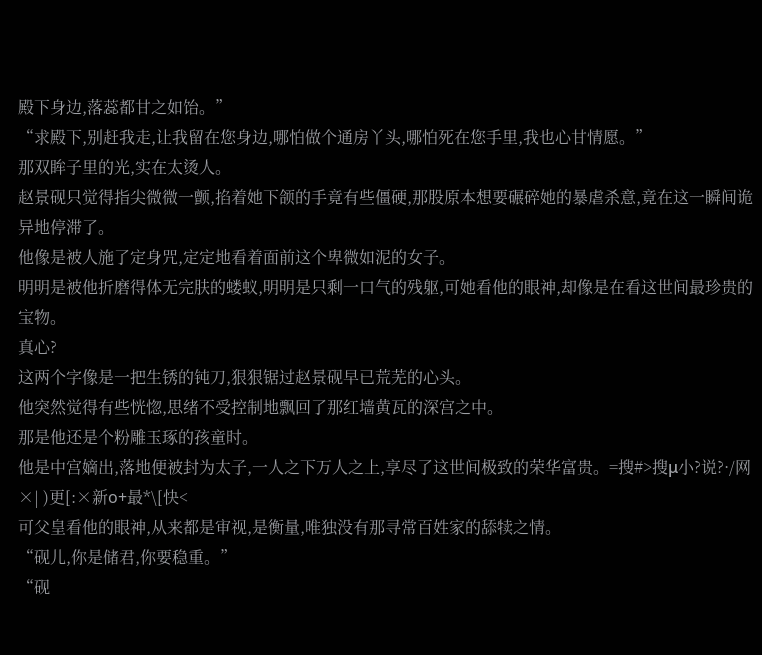殿下身边,落蕊都甘之如饴。”
“求殿下,别赶我走,让我留在您身边,哪怕做个通房丫头,哪怕死在您手里,我也心甘情愿。”
那双眸子里的光,实在太烫人。
赵景砚只觉得指尖微微一颤,掐着她下颌的手竟有些僵硬,那股原本想要碾碎她的暴虐杀意,竟在这一瞬间诡异地停滞了。
他像是被人施了定身咒,定定地看着面前这个卑微如泥的女子。
明明是被他折磨得体无完肤的蝼蚁,明明是只剩一口气的残躯,可她看他的眼神,却像是在看这世间最珍贵的宝物。
真心?
这两个字像是一把生锈的钝刀,狠狠锯过赵景砚早已荒芜的心头。
他突然觉得有些恍惚,思绪不受控制地飘回了那红墙黄瓦的深宫之中。
那是他还是个粉雕玉琢的孩童时。
他是中宫嫡出,落地便被封为太子,一人之下万人之上,享尽了这世间极致的荣华富贵。=搜#>搜μ小?说?·/网×| )更[:×新o+最*\[快<
可父皇看他的眼神,从来都是审视,是衡量,唯独没有那寻常百姓家的舔犊之情。
“砚儿,你是储君,你要稳重。”
“砚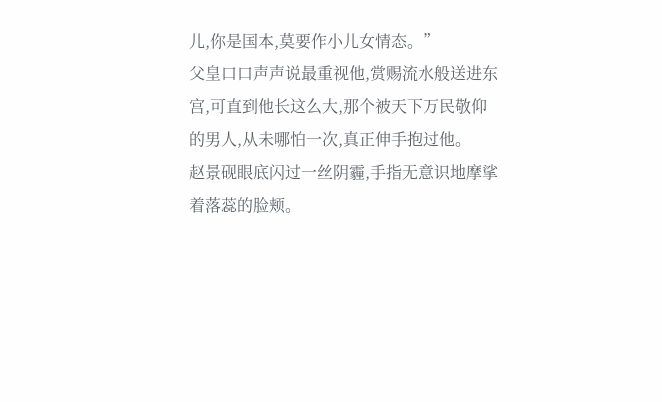儿,你是国本,莫要作小儿女情态。”
父皇口口声声说最重视他,赏赐流水般送进东宫,可直到他长这么大,那个被天下万民敬仰的男人,从未哪怕一次,真正伸手抱过他。
赵景砚眼底闪过一丝阴霾,手指无意识地摩挲着落蕊的脸颊。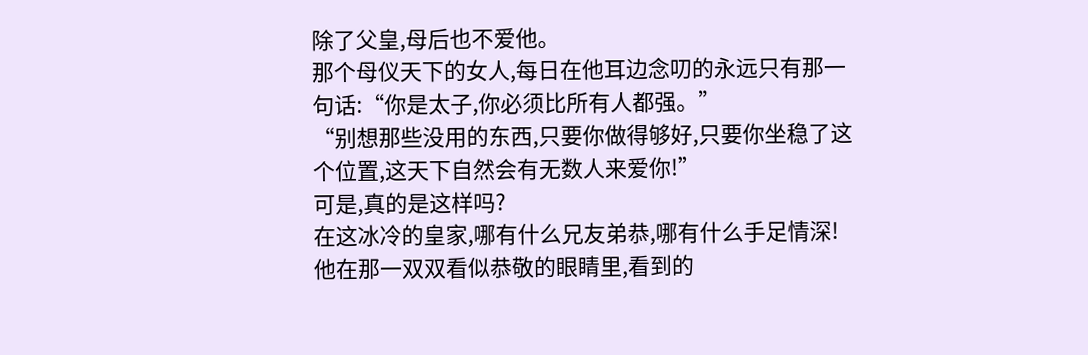除了父皇,母后也不爱他。
那个母仪天下的女人,每日在他耳边念叨的永远只有那一句话:“你是太子,你必须比所有人都强。”
“别想那些没用的东西,只要你做得够好,只要你坐稳了这个位置,这天下自然会有无数人来爱你!”
可是,真的是这样吗?
在这冰冷的皇家,哪有什么兄友弟恭,哪有什么手足情深!
他在那一双双看似恭敬的眼睛里,看到的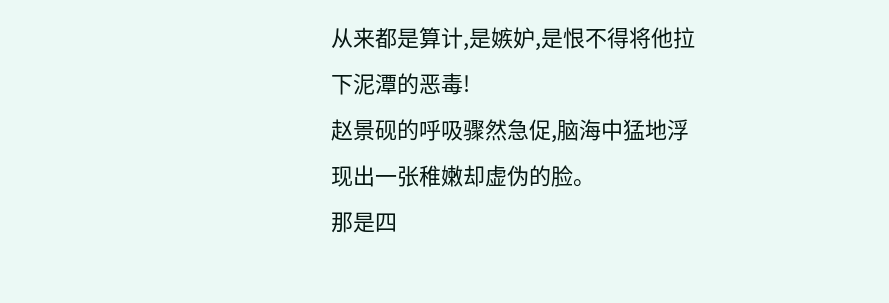从来都是算计,是嫉妒,是恨不得将他拉下泥潭的恶毒!
赵景砚的呼吸骤然急促,脑海中猛地浮现出一张稚嫩却虚伪的脸。
那是四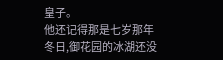皇子。
他还记得那是七岁那年冬日,御花园的冰湖还没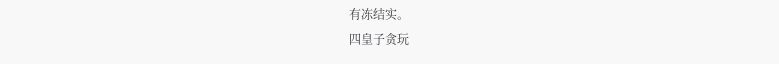有冻结实。
四皇子贪玩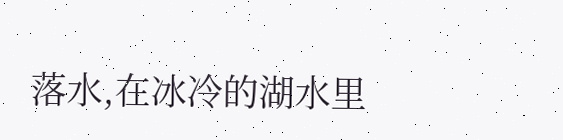落水,在冰冷的湖水里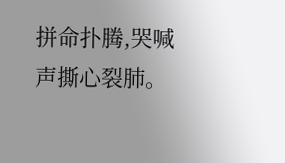拼命扑腾,哭喊声撕心裂肺。